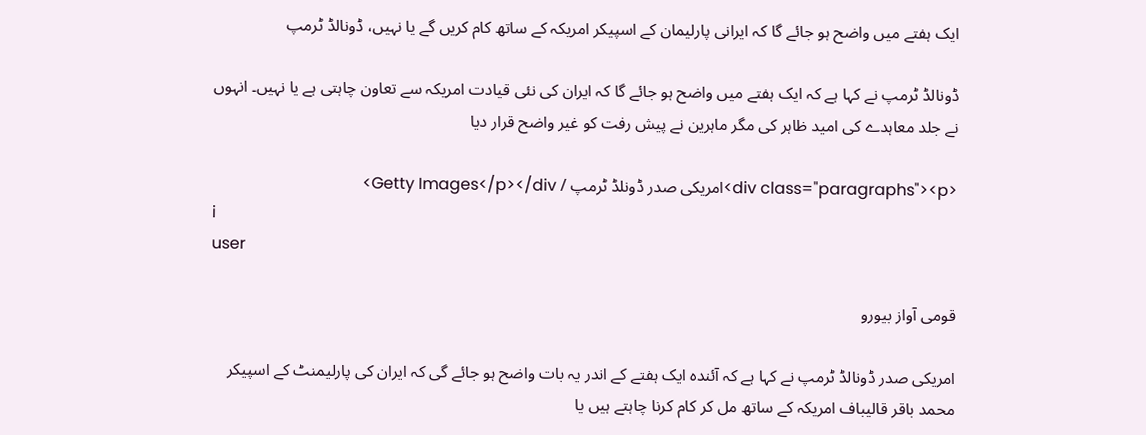ایک ہفتے میں واضح ہو جائے گا کہ ایرانی پارلیمان کے اسپیکر امریکہ کے ساتھ کام کریں گے یا نہیں، ڈونالڈ ٹرمپ

ڈونالڈ ٹرمپ نے کہا ہے کہ ایک ہفتے میں واضح ہو جائے گا کہ ایران کی نئی قیادت امریکہ سے تعاون چاہتی ہے یا نہیں۔ انہوں نے جلد معاہدے کی امید ظاہر کی مگر ماہرین نے پیش رفت کو غیر واضح قرار دیا

<div class="paragraphs"><p>امریکی صدر ڈونلڈ ٹرمپ / Getty Images</p></div>
i
user

قومی آواز بیورو

امریکی صدر ڈونالڈ ٹرمپ نے کہا ہے کہ آئندہ ایک ہفتے کے اندر یہ بات واضح ہو جائے گی کہ ایران کی پارلیمنٹ کے اسپیکر محمد باقر قالیباف امریکہ کے ساتھ مل کر کام کرنا چاہتے ہیں یا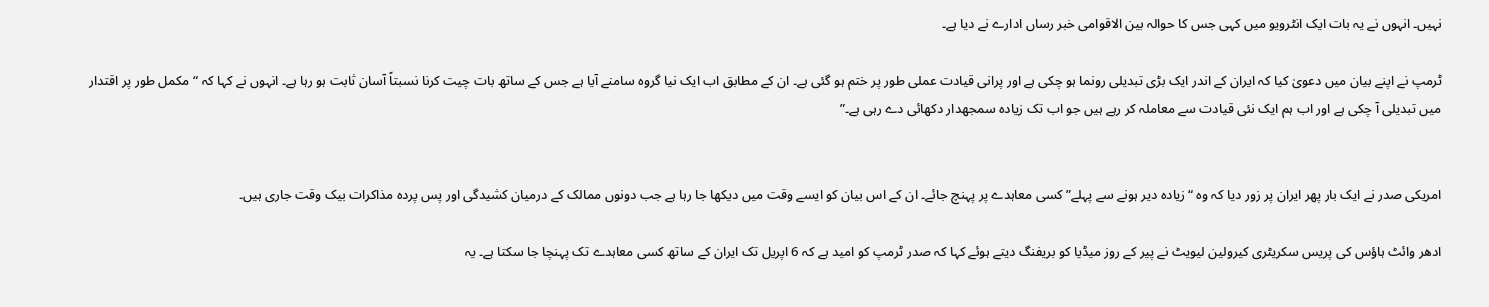نہیں۔ انہوں نے یہ بات ایک انٹرویو میں کہی جس کا حوالہ بین الاقوامی خبر رساں ادارے نے دیا ہے۔

ٹرمپ نے اپنے بیان میں دعویٰ کیا کہ ایران کے اندر ایک بڑی تبدیلی رونما ہو چکی ہے اور پرانی قیادت عملی طور پر ختم ہو گئی ہے۔ ان کے مطابق اب ایک نیا گروہ سامنے آیا ہے جس کے ساتھ بات چیت کرنا نسبتاً آسان ثابت ہو رہا ہے۔ انہوں نے کہا کہ “مکمل طور پر اقتدار میں تبدیلی آ چکی ہے اور اب ہم ایک نئی قیادت سے معاملہ کر رہے ہیں جو اب تک زیادہ سمجھدار دکھائی دے رہی ہے۔”


امریکی صدر نے ایک بار پھر ایران پر زور دیا کہ وہ “زیادہ دیر ہونے سے پہلے” کسی معاہدے پر پہنچ جائے۔ ان کے اس بیان کو ایسے وقت میں دیکھا جا رہا ہے جب دونوں ممالک کے درمیان کشیدگی اور پس پردہ مذاکرات بیک وقت جاری ہیں۔

ادھر وائٹ ہاؤس کی پریس سکریٹری کیرولین لیویٹ نے پیر کے روز میڈیا کو بریفنگ دیتے ہوئے کہا کہ صدر ٹرمپ کو امید ہے کہ 6 اپریل تک ایران کے ساتھ کسی معاہدے تک پہنچا جا سکتا ہے۔ یہ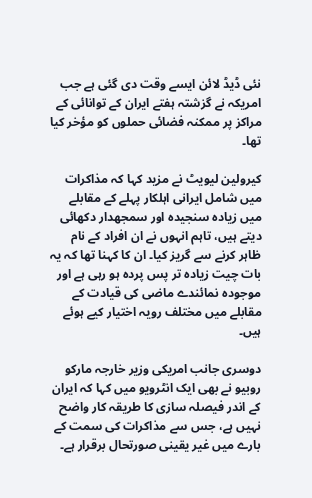نئی ڈیڈ لائن ایسے وقت دی گئی ہے جب امریکہ نے گزشتہ ہفتے ایران کے توانائی کے مراکز پر ممکنہ فضائی حملوں کو مؤخر کیا تھا۔

کیرولین لیویٹ نے مزید کہا کہ مذاکرات میں شامل ایرانی اہلکار پہلے کے مقابلے میں زیادہ سنجیدہ اور سمجھدار دکھائی دیتے ہیں، تاہم انہوں نے ان افراد کے نام ظاہر کرنے سے گریز کیا۔ ان کا کہنا تھا کہ یہ بات چیت زیادہ تر پس پردہ ہو رہی ہے اور موجودہ نمائندے ماضی کی قیادت کے مقابلے میں مختلف رویہ اختیار کیے ہوئے ہیں۔

دوسری جانب امریکی وزیر خارجہ مارکو روبیو نے بھی ایک انٹرویو میں کہا کہ ایران کے اندر فیصلہ سازی کا طریقہ کار واضح نہیں ہے، جس سے مذاکرات کی سمت کے بارے میں غیر یقینی صورتحال برقرار ہے۔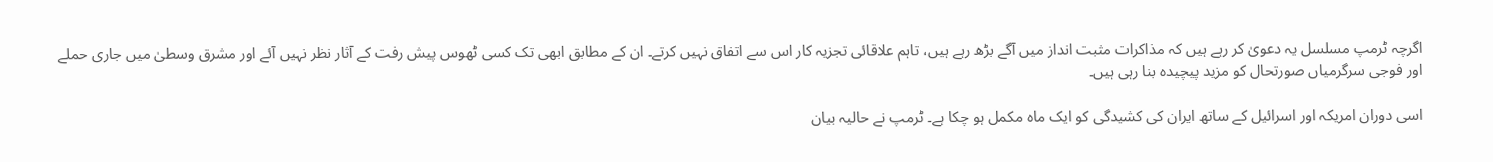اگرچہ ٹرمپ مسلسل یہ دعویٰ کر رہے ہیں کہ مذاکرات مثبت انداز میں آگے بڑھ رہے ہیں، تاہم علاقائی تجزیہ کار اس سے اتفاق نہیں کرتے۔ ان کے مطابق ابھی تک کسی ٹھوس پیش رفت کے آثار نظر نہیں آئے اور مشرق وسطیٰ میں جاری حملے اور فوجی سرگرمیاں صورتحال کو مزید پیچیدہ بنا رہی ہیں۔

اسی دوران امریکہ اور اسرائیل کے ساتھ ایران کی کشیدگی کو ایک ماہ مکمل ہو چکا ہے۔ ٹرمپ نے حالیہ بیان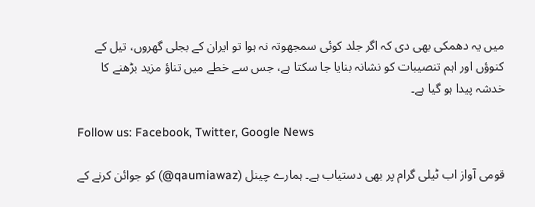میں یہ دھمکی بھی دی کہ اگر جلد کوئی سمجھوتہ نہ ہوا تو ایران کے بجلی گھروں، تیل کے کنوؤں اور اہم تنصیبات کو نشانہ بنایا جا سکتا ہے، جس سے خطے میں تناؤ مزید بڑھنے کا خدشہ پیدا ہو گیا ہے۔

Follow us: Facebook, Twitter, Google News

قومی آواز اب ٹیلی گرام پر بھی دستیاب ہے۔ ہمارے چینل (qaumiawaz@) کو جوائن کرنے کے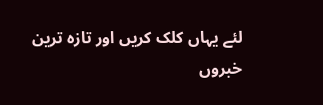لئے یہاں کلک کریں اور تازہ ترین خبروں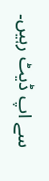سے اپ ڈیٹ رہیں۔